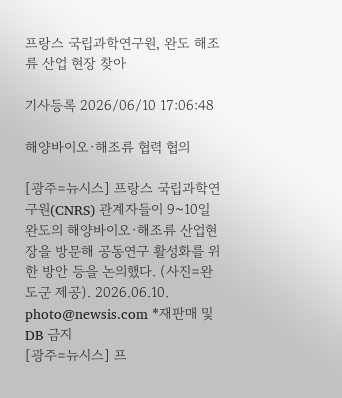프랑스 국립과학연구원, 완도 해조류 산업 현장 찾아

기사등록 2026/06/10 17:06:48

해양바이오·해조류 협력 협의

[광주=뉴시스] 프랑스 국립과학연구원(CNRS) 관계자들이 9~10일 완도의 해양바이오·해조류 산업현장을 방문해 공동연구 활성화를 위한 방안 등을 논의했다. (사진=완도군 제공). 2026.06.10. photo@newsis.com *재판매 및 DB 금지
[광주=뉴시스] 프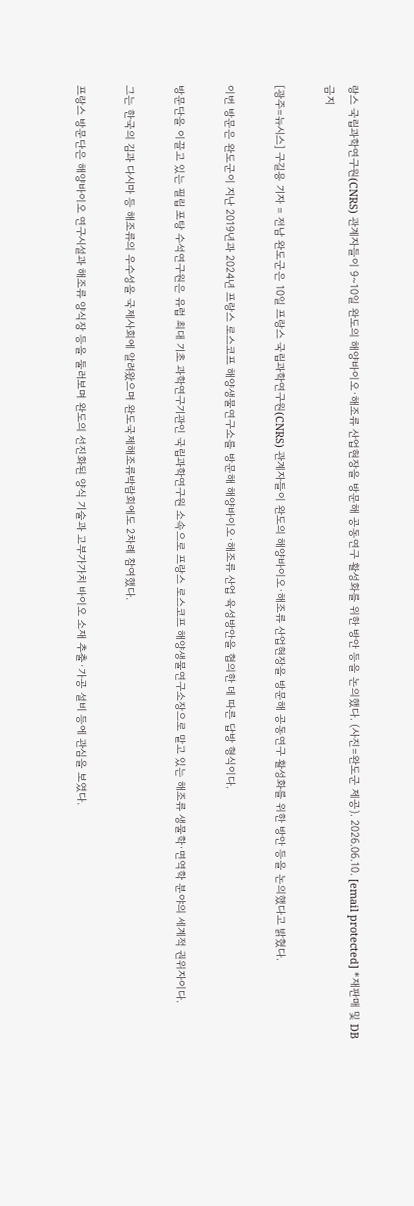랑스 국립과학연구원(CNRS) 관계자들이 9~10일 완도의 해양바이오·해조류 산업현장을 방문해 공동연구 활성화를 위한 방안 등을 논의했다. (사진=완도군 제공). 2026.06.10. [email protected] *재판매 및 DB 금지

[광주=뉴시스] 구길용 기자 = 전남 완도군은 10일 프랑스 국립과학연구원(CNRS) 관계자들이 완도의 해양바이오·해조류 산업현장을 방문해 공동연구 활성화를 위한 방안 등을 논의했다고 밝혔다.

이번 방문은 완도군이 지난 2019년과 2024년 프랑스 로스코프 해양생물연구소를 방문해 해양바이오·해조류 산업 육성방안을 협의한 데 따른 답방 형식이다.

방문단을 이끌고 있는 필립 포탕 수석연구원은 유럽 최대 기초 과학연구기관인 국립과학연구원 소속으로 프랑스 로스코프 해양생물연구소장으로 맡고 있는 해조류 생물학·면역학 분야의 세계적 권위자이다.

그는 한국의 김과 다시마 등 해조류의 우수성을 국제사회에 알려왔으며 완도국제해조류박람회에도 2차례 참여했다.

프랑스 방문단은 해양바이오 연구시설과 해조류 양식장 등을 둘러보며 완도의 선진화된 양식 기술과 고부가가치 바이오 소재 추출·가공 설비 등에 관심을 보였다.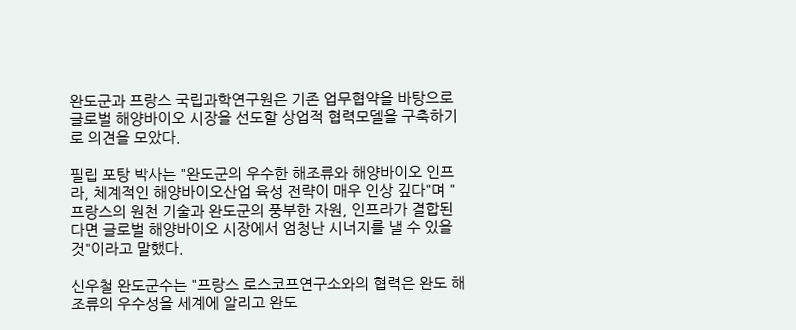완도군과 프랑스 국립과학연구원은 기존 업무협약을 바탕으로 글로벌 해양바이오 시장을 선도할 상업적 협력모델을 구축하기로 의견을 모았다.

필립 포탕 박사는 "완도군의 우수한 해조류와 해양바이오 인프라, 체계적인 해양바이오산업 육성 전략이 매우 인상 깊다"며 "프랑스의 원천 기술과 완도군의 풍부한 자원, 인프라가 결합된다면 글로벌 해양바이오 시장에서 엄청난 시너지를 낼 수 있을 것"이라고 말했다.

신우철 완도군수는 "프랑스 로스코프연구소와의 협력은 완도 해조류의 우수성을 세계에 알리고 완도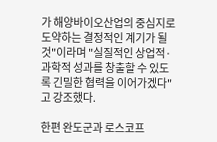가 해양바이오산업의 중심지로 도약하는 결정적인 계기가 될 것"이라며 "실질적인 상업적·과학적 성과를 창출할 수 있도록 긴밀한 협력을 이어가겠다"고 강조했다.

한편 완도군과 로스코프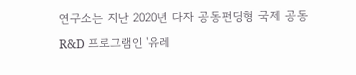연구소는 지난 2020년 다자 공동펀딩형 국제 공동 R&D 프로그램인 '유레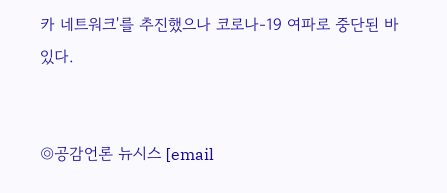카 네트워크'를 추진했으나 코로나-19 여파로 중단된 바 있다.


◎공감언론 뉴시스 [email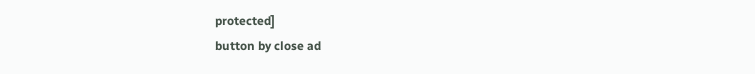protected]
button by close ad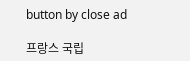button by close ad

프랑스 국립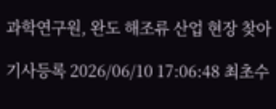과학연구원, 완도 해조류 산업 현장 찾아

기사등록 2026/06/10 17:06:48 최초수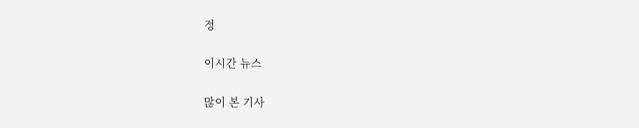정

이시간 뉴스

많이 본 기사